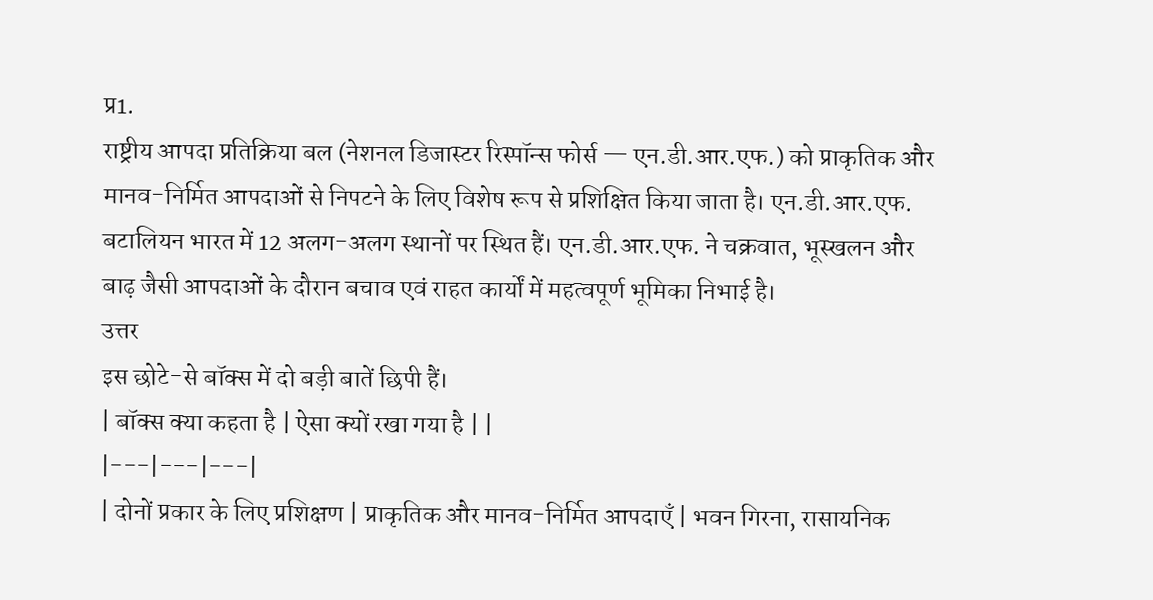प्र1.
राष्ट्रीय आपदा प्रतिक्रिया बल (नेशनल डिजास्टर रिस्पॉन्स फोर्स — एन.डी.आर.एफ.) को प्राकृतिक और मानव-निर्मित आपदाओं से निपटने के लिए विशेष रूप से प्रशिक्षित किया जाता है। एन.डी.आर.एफ. बटालियन भारत में 12 अलग-अलग स्थानों पर स्थित हैं। एन.डी.आर.एफ. ने चक्रवात, भूस्खलन और बाढ़ जैसी आपदाओं के दौरान बचाव एवं राहत कार्यों में महत्वपूर्ण भूमिका निभाई है।
उत्तर
इस छोटे-से बॉक्स में दो बड़ी बातें छिपी हैं।
| बॉक्स क्या कहता है | ऐसा क्यों रखा गया है | |
|---|---|---|
| दोनों प्रकार के लिए प्रशिक्षण | प्राकृतिक और मानव-निर्मित आपदाएँ | भवन गिरना, रासायनिक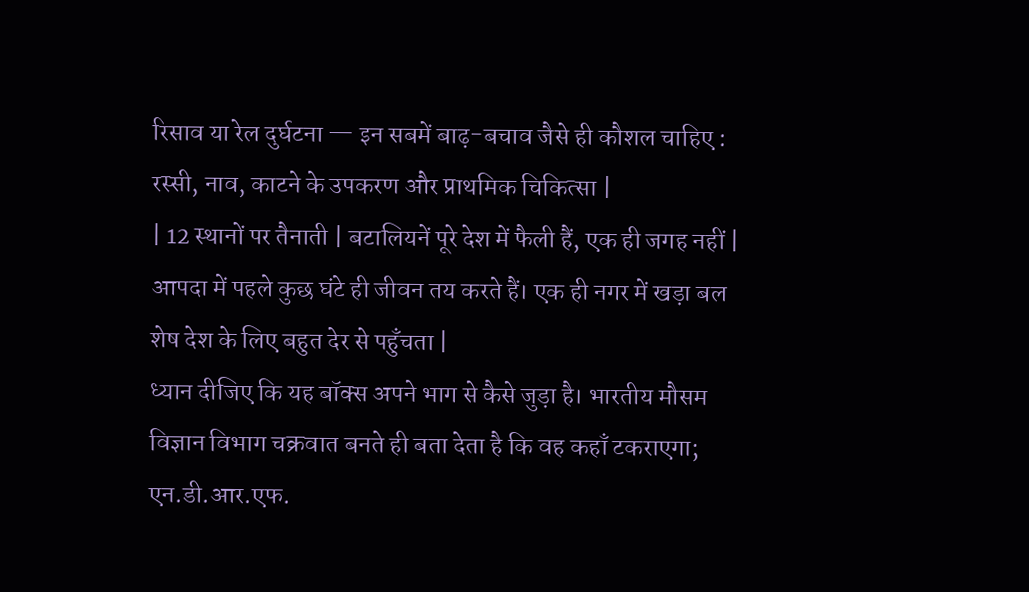रिसाव या रेल दुर्घटना — इन सबमें बाढ़-बचाव जैसे ही कौशल चाहिए : रस्सी, नाव, काटने के उपकरण और प्राथमिक चिकित्सा |
| 12 स्थानों पर तैनाती | बटालियनें पूरे देश में फैली हैं, एक ही जगह नहीं | आपदा में पहले कुछ घंटे ही जीवन तय करते हैं। एक ही नगर में खड़ा बल शेष देश के लिए बहुत देर से पहुँचता |
ध्यान दीजिए कि यह बॉक्स अपने भाग से कैसे जुड़ा है। भारतीय मौसम विज्ञान विभाग चक्रवात बनते ही बता देता है कि वह कहाँ टकराएगा; एन.डी.आर.एफ.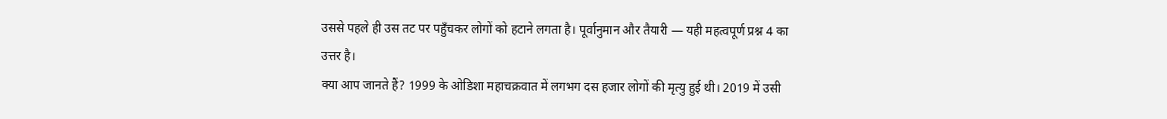उससे पहले ही उस तट पर पहुँचकर लोगों को हटाने लगता है। पूर्वानुमान और तैयारी — यही महत्वपूर्ण प्रश्न 4 का उत्तर है।
क्या आप जानते हैं? 1999 के ओडिशा महाचक्रवात में लगभग दस हजार लोगों की मृत्यु हुई थी। 2019 में उसी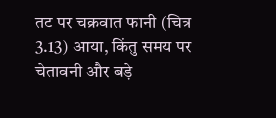तट पर चक्रवात फानी (चित्र 3.13) आया, किंतु समय पर चेतावनी और बड़े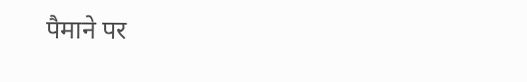पैमाने पर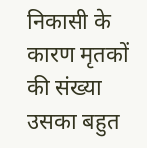निकासी के कारण मृतकों की संख्या उसका बहुत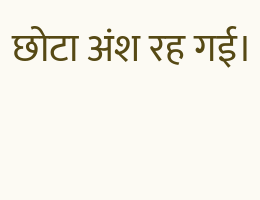छोटा अंश रह गई।